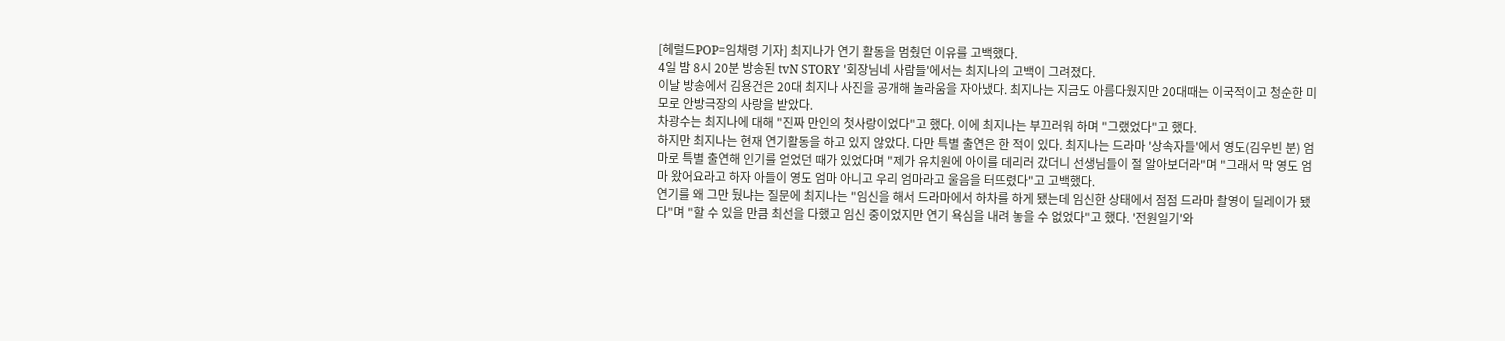[헤럴드POP=임채령 기자] 최지나가 연기 활동을 멈췄던 이유를 고백했다.
4일 밤 8시 20분 방송된 tvN STORY '회장님네 사람들'에서는 최지나의 고백이 그려졌다.
이날 방송에서 김용건은 20대 최지나 사진을 공개해 놀라움을 자아냈다. 최지나는 지금도 아름다웠지만 20대때는 이국적이고 청순한 미모로 안방극장의 사랑을 받았다.
차광수는 최지나에 대해 "진짜 만인의 첫사랑이었다"고 했다. 이에 최지나는 부끄러워 하며 "그랬었다"고 했다.
하지만 최지나는 현재 연기활동을 하고 있지 않았다. 다만 특별 출연은 한 적이 있다. 최지나는 드라마 '상속자들'에서 영도(김우빈 분) 엄마로 특별 출연해 인기를 얻었던 때가 있었다며 "제가 유치원에 아이를 데리러 갔더니 선생님들이 절 알아보더라"며 "그래서 막 영도 엄마 왔어요라고 하자 아들이 영도 엄마 아니고 우리 엄마라고 울음을 터뜨렸다"고 고백했다.
연기를 왜 그만 뒀냐는 질문에 최지나는 "임신을 해서 드라마에서 하차를 하게 됐는데 임신한 상태에서 점점 드라마 촬영이 딜레이가 됐다"며 "할 수 있을 만큼 최선을 다했고 임신 중이었지만 연기 욕심을 내려 놓을 수 없었다"고 했다. '전원일기'와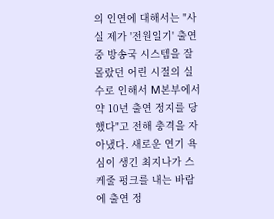의 인연에 대해서는 "사실 제가 '전원일기' 출연 중 방송국 시스템을 잘 몰랐던 어린 시절의 실수로 인해서 M본부에서 약 10년 출연 정지를 당했다"고 전해 충격을 자아냈다. 새로운 연기 욕심이 생긴 최지나가 스케줄 펑크를 내는 바람에 출연 정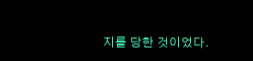지를 당한 것이었다.